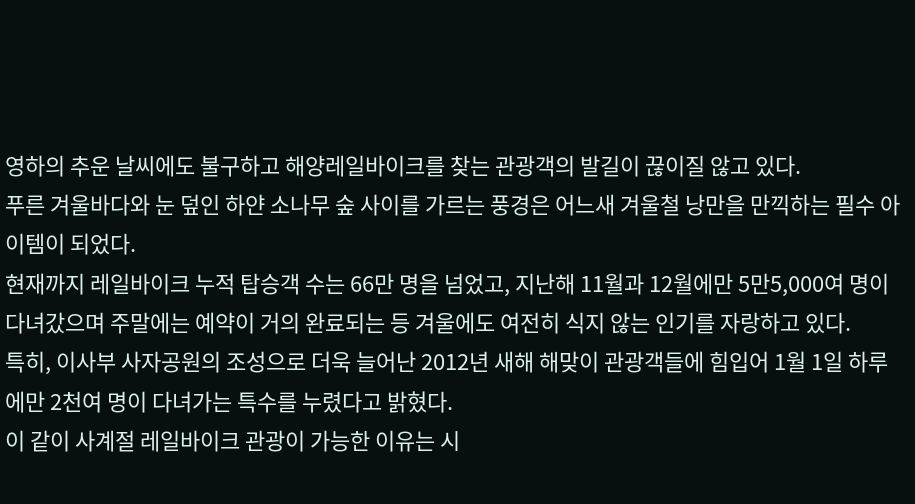영하의 추운 날씨에도 불구하고 해양레일바이크를 찾는 관광객의 발길이 끊이질 않고 있다.
푸른 겨울바다와 눈 덮인 하얀 소나무 숲 사이를 가르는 풍경은 어느새 겨울철 낭만을 만끽하는 필수 아이템이 되었다.
현재까지 레일바이크 누적 탑승객 수는 66만 명을 넘었고, 지난해 11월과 12월에만 5만5,000여 명이 다녀갔으며 주말에는 예약이 거의 완료되는 등 겨울에도 여전히 식지 않는 인기를 자랑하고 있다.
특히, 이사부 사자공원의 조성으로 더욱 늘어난 2012년 새해 해맞이 관광객들에 힘입어 1월 1일 하루에만 2천여 명이 다녀가는 특수를 누렸다고 밝혔다.
이 같이 사계절 레일바이크 관광이 가능한 이유는 시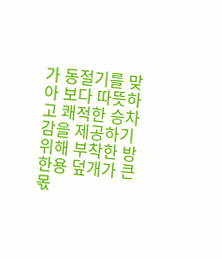가 동절기를 맞아 보다 따뜻하고 쾌적한 승차감을 제공하기 위해 부착한 방한용 덮개가 큰 몫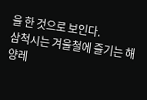을 한 것으로 보인다.
삼척시는 겨울철에 즐기는 해양레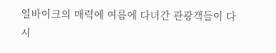일바이크의 매력에 여름에 다녀간 관광객들이 다시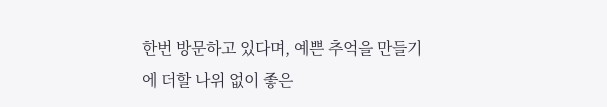한번 방문하고 있다며, 예쁜 추억을 만들기에 더할 나위 없이 좋은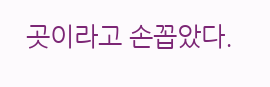곳이라고 손꼽았다.